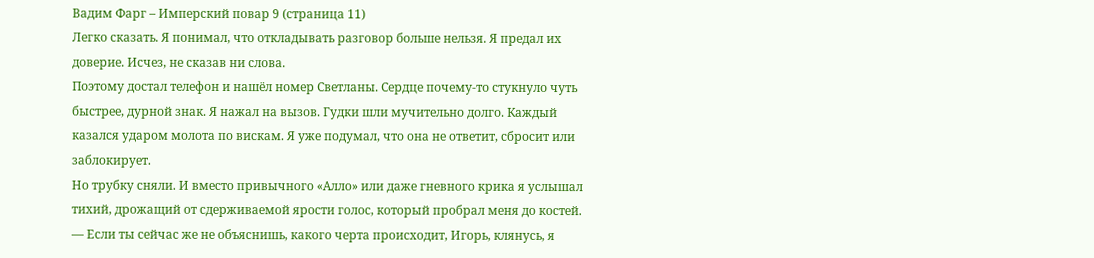Вадим Фарг – Имперский повар 9 (страница 11)
Легко сказать. Я понимал, что откладывать разговор больше нельзя. Я предал их доверие. Исчез, не сказав ни слова.
Поэтому достал телефон и нашёл номер Светланы. Сердце почему-то стукнуло чуть быстрее, дурной знак. Я нажал на вызов. Гудки шли мучительно долго. Каждый казался ударом молота по вискам. Я уже подумал, что она не ответит, сбросит или заблокирует.
Но трубку сняли. И вместо привычного «Алло» или даже гневного крика я услышал тихий, дрожащий от сдерживаемой ярости голос, который пробрал меня до костей.
— Если ты сейчас же не объяснишь, какого черта происходит, Игорь, клянусь, я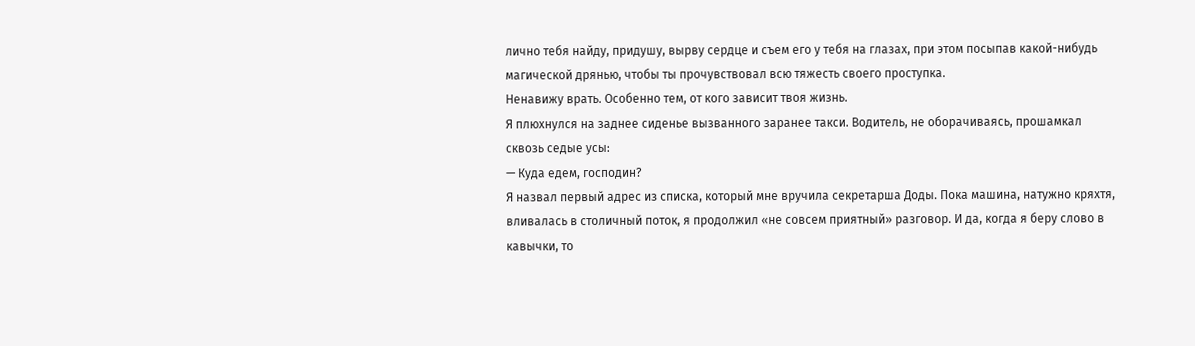лично тебя найду, придушу, вырву сердце и съем его у тебя на глазах, при этом посыпав какой-нибудь магической дрянью, чтобы ты прочувствовал всю тяжесть своего проступка.
Ненавижу врать. Особенно тем, от кого зависит твоя жизнь.
Я плюхнулся на заднее сиденье вызванного заранее такси. Водитель, не оборачиваясь, прошамкал сквозь седые усы:
— Куда едем, господин?
Я назвал первый адрес из списка, который мне вручила секретарша Доды. Пока машина, натужно кряхтя, вливалась в столичный поток, я продолжил «не совсем приятный» разговор. И да, когда я беру слово в кавычки, то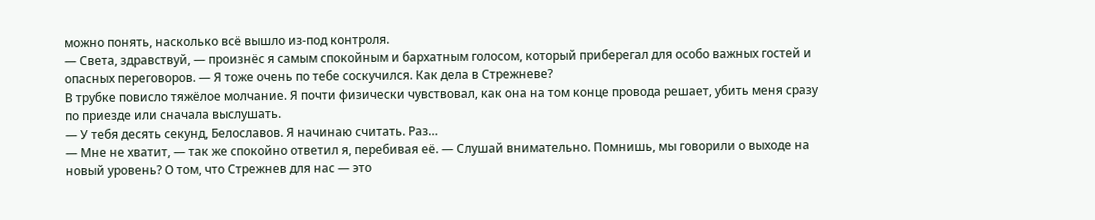можно понять, насколько всё вышло из-под контроля.
— Света, здравствуй, — произнёс я самым спокойным и бархатным голосом, который приберегал для особо важных гостей и опасных переговоров. — Я тоже очень по тебе соскучился. Как дела в Стрежневе?
В трубке повисло тяжёлое молчание. Я почти физически чувствовал, как она на том конце провода решает, убить меня сразу по приезде или сначала выслушать.
— У тебя десять секунд, Белославов. Я начинаю считать. Раз…
— Мне не хватит, — так же спокойно ответил я, перебивая её. — Слушай внимательно. Помнишь, мы говорили о выходе на новый уровень? О том, что Стрежнев для нас — это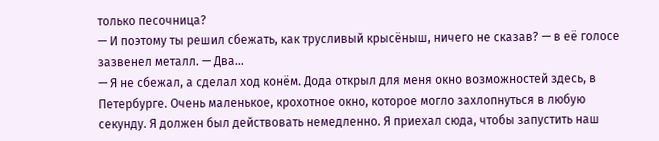только песочница?
— И поэтому ты решил сбежать, как трусливый крысёныш, ничего не сказав? — в её голосе зазвенел металл. — Два…
— Я не сбежал, а сделал ход конём. Дода открыл для меня окно возможностей здесь, в Петербурге. Очень маленькое, крохотное окно, которое могло захлопнуться в любую секунду. Я должен был действовать немедленно. Я приехал сюда, чтобы запустить наш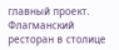главный проект. Флагманский ресторан в столице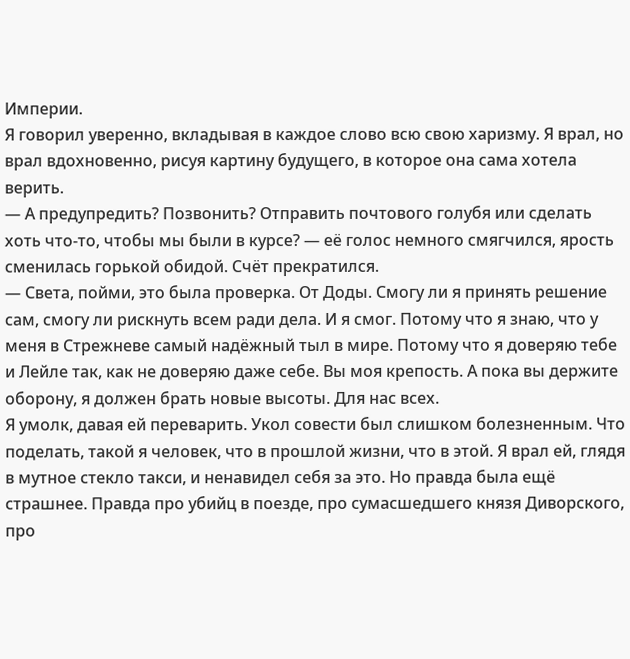Империи.
Я говорил уверенно, вкладывая в каждое слово всю свою харизму. Я врал, но врал вдохновенно, рисуя картину будущего, в которое она сама хотела верить.
— А предупредить? Позвонить? Отправить почтового голубя или сделать хоть что-то, чтобы мы были в курсе? — её голос немного смягчился, ярость сменилась горькой обидой. Счёт прекратился.
— Света, пойми, это была проверка. От Доды. Смогу ли я принять решение сам, смогу ли рискнуть всем ради дела. И я смог. Потому что я знаю, что у меня в Стрежневе самый надёжный тыл в мире. Потому что я доверяю тебе и Лейле так, как не доверяю даже себе. Вы моя крепость. А пока вы держите оборону, я должен брать новые высоты. Для нас всех.
Я умолк, давая ей переварить. Укол совести был слишком болезненным. Что поделать, такой я человек, что в прошлой жизни, что в этой. Я врал ей, глядя в мутное стекло такси, и ненавидел себя за это. Но правда была ещё страшнее. Правда про убийц в поезде, про сумасшедшего князя Диворского, про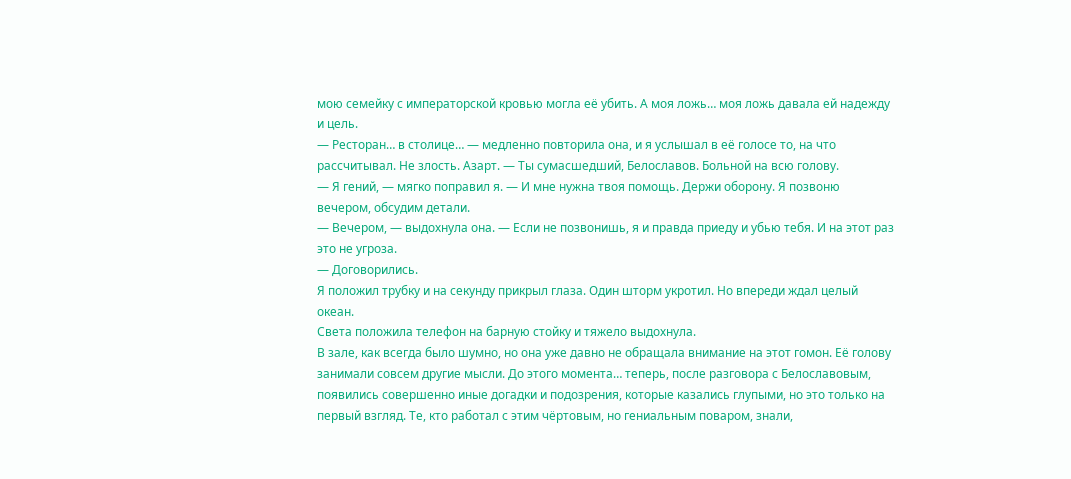мою семейку с императорской кровью могла её убить. А моя ложь… моя ложь давала ей надежду и цель.
— Ресторан… в столице… — медленно повторила она, и я услышал в её голосе то, на что рассчитывал. Не злость. Азарт. — Ты сумасшедший, Белославов. Больной на всю голову.
— Я гений, — мягко поправил я. — И мне нужна твоя помощь. Держи оборону. Я позвоню вечером, обсудим детали.
— Вечером, — выдохнула она. — Если не позвонишь, я и правда приеду и убью тебя. И на этот раз это не угроза.
— Договорились.
Я положил трубку и на секунду прикрыл глаза. Один шторм укротил. Но впереди ждал целый океан.
Света положила телефон на барную стойку и тяжело выдохнула.
В зале, как всегда было шумно, но она уже давно не обращала внимание на этот гомон. Её голову занимали совсем другие мысли. До этого момента… теперь, после разговора с Белославовым, появились совершенно иные догадки и подозрения, которые казались глупыми, но это только на первый взгляд. Те, кто работал с этим чёртовым, но гениальным поваром, знали,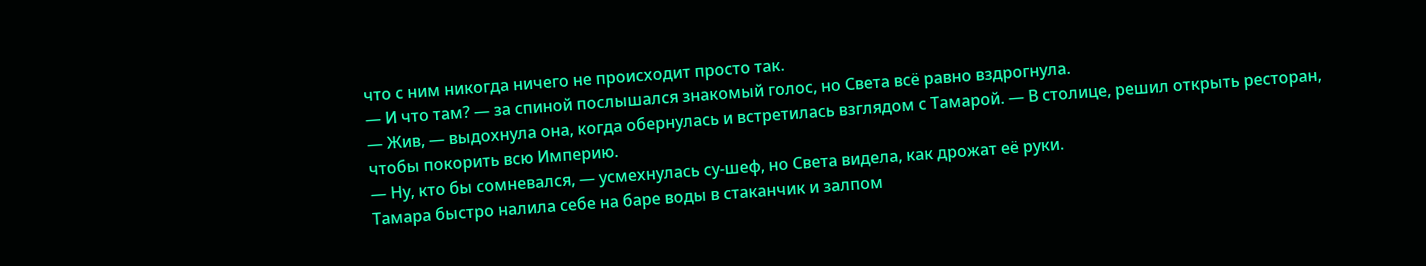что с ним никогда ничего не происходит просто так.
— И что там? — за спиной послышался знакомый голос, но Света всё равно вздрогнула.
— Жив, — выдохнула она, когда обернулась и встретилась взглядом с Тамарой. — В столице, решил открыть ресторан, чтобы покорить всю Империю.
— Ну, кто бы сомневался, — усмехнулась су-шеф, но Света видела, как дрожат её руки.
Тамара быстро налила себе на баре воды в стаканчик и залпом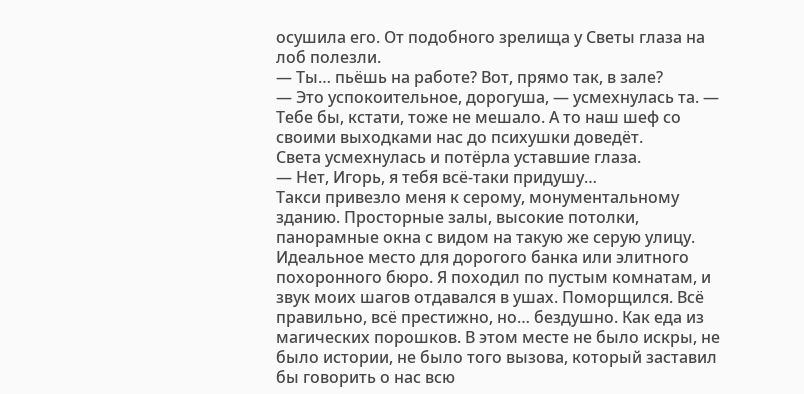осушила его. От подобного зрелища у Светы глаза на лоб полезли.
— Ты… пьёшь на работе? Вот, прямо так, в зале?
— Это успокоительное, дорогуша, — усмехнулась та. — Тебе бы, кстати, тоже не мешало. А то наш шеф со своими выходками нас до психушки доведёт.
Света усмехнулась и потёрла уставшие глаза.
— Нет, Игорь, я тебя всё-таки придушу…
Такси привезло меня к серому, монументальному зданию. Просторные залы, высокие потолки, панорамные окна с видом на такую же серую улицу. Идеальное место для дорогого банка или элитного похоронного бюро. Я походил по пустым комнатам, и звук моих шагов отдавался в ушах. Поморщился. Всё правильно, всё престижно, но… бездушно. Как еда из магических порошков. В этом месте не было искры, не было истории, не было того вызова, который заставил бы говорить о нас всю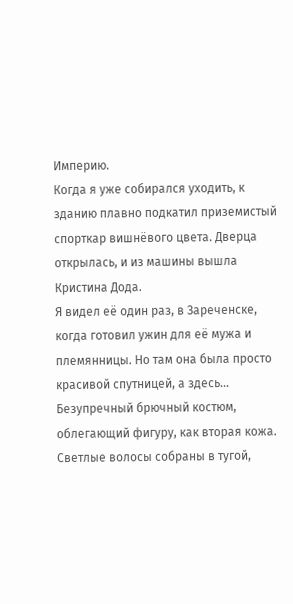Империю.
Когда я уже собирался уходить, к зданию плавно подкатил приземистый спорткар вишнёвого цвета. Дверца открылась, и из машины вышла Кристина Дода.
Я видел её один раз, в Зареченске, когда готовил ужин для её мужа и племянницы. Но там она была просто красивой спутницей, а здесь… Безупречный брючный костюм, облегающий фигуру, как вторая кожа. Светлые волосы собраны в тугой,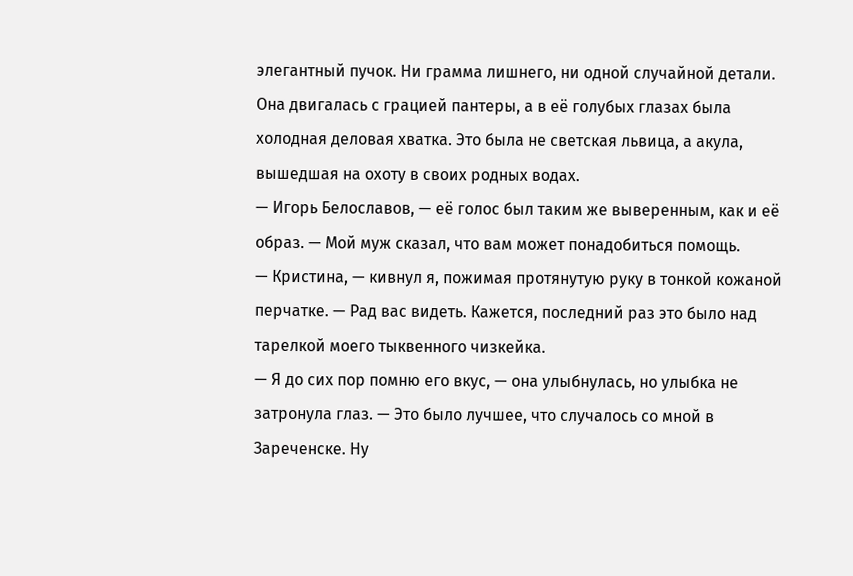элегантный пучок. Ни грамма лишнего, ни одной случайной детали. Она двигалась с грацией пантеры, а в её голубых глазах была холодная деловая хватка. Это была не светская львица, а акула, вышедшая на охоту в своих родных водах.
— Игорь Белославов, — её голос был таким же выверенным, как и её образ. — Мой муж сказал, что вам может понадобиться помощь.
— Кристина, — кивнул я, пожимая протянутую руку в тонкой кожаной перчатке. — Рад вас видеть. Кажется, последний раз это было над тарелкой моего тыквенного чизкейка.
— Я до сих пор помню его вкус, — она улыбнулась, но улыбка не затронула глаз. — Это было лучшее, что случалось со мной в Зареченске. Ну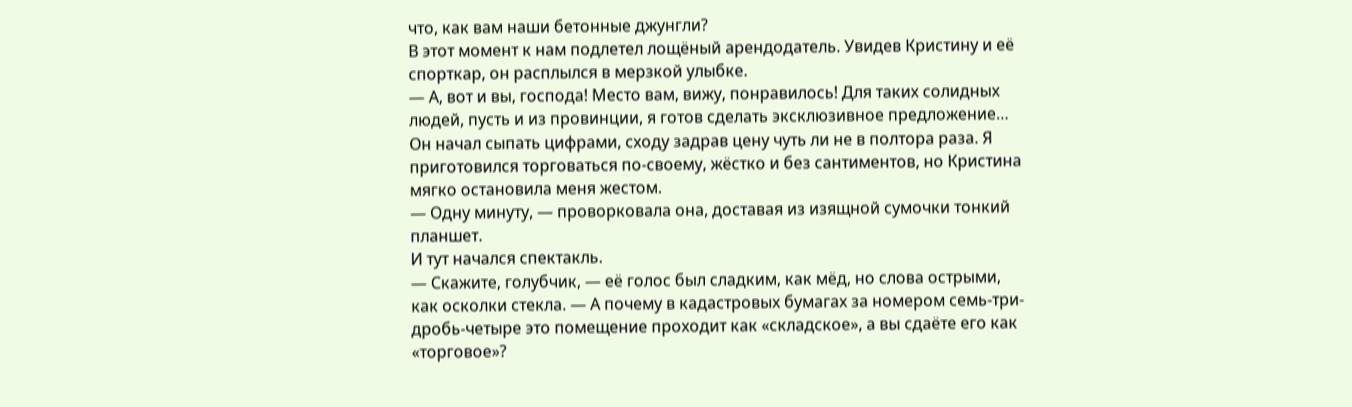что, как вам наши бетонные джунгли?
В этот момент к нам подлетел лощёный арендодатель. Увидев Кристину и её спорткар, он расплылся в мерзкой улыбке.
— А, вот и вы, господа! Место вам, вижу, понравилось! Для таких солидных людей, пусть и из провинции, я готов сделать эксклюзивное предложение…
Он начал сыпать цифрами, сходу задрав цену чуть ли не в полтора раза. Я приготовился торговаться по-своему, жёстко и без сантиментов, но Кристина мягко остановила меня жестом.
— Одну минуту, — проворковала она, доставая из изящной сумочки тонкий планшет.
И тут начался спектакль.
— Скажите, голубчик, — её голос был сладким, как мёд, но слова острыми, как осколки стекла. — А почему в кадастровых бумагах за номером семь-три-дробь-четыре это помещение проходит как «складское», а вы сдаёте его как «торговое»?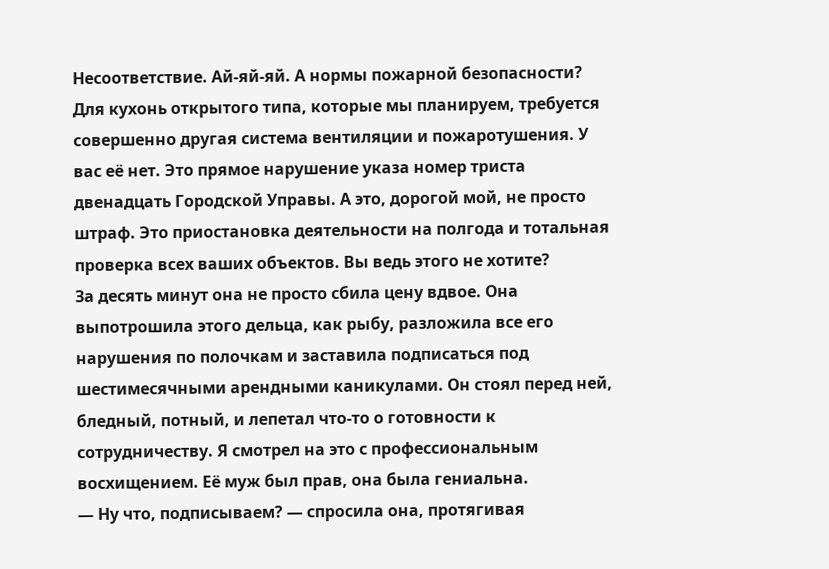Несоответствие. Ай-яй-яй. А нормы пожарной безопасности? Для кухонь открытого типа, которые мы планируем, требуется совершенно другая система вентиляции и пожаротушения. У вас её нет. Это прямое нарушение указа номер триста двенадцать Городской Управы. А это, дорогой мой, не просто штраф. Это приостановка деятельности на полгода и тотальная проверка всех ваших объектов. Вы ведь этого не хотите?
За десять минут она не просто сбила цену вдвое. Она выпотрошила этого дельца, как рыбу, разложила все его нарушения по полочкам и заставила подписаться под шестимесячными арендными каникулами. Он стоял перед ней, бледный, потный, и лепетал что-то о готовности к сотрудничеству. Я смотрел на это с профессиональным восхищением. Её муж был прав, она была гениальна.
— Ну что, подписываем? — спросила она, протягивая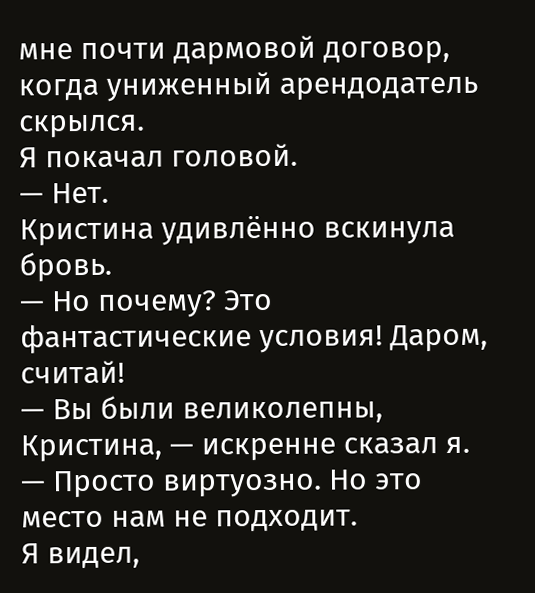мне почти дармовой договор, когда униженный арендодатель скрылся.
Я покачал головой.
— Нет.
Кристина удивлённо вскинула бровь.
— Но почему? Это фантастические условия! Даром, считай!
— Вы были великолепны, Кристина, — искренне сказал я. — Просто виртуозно. Но это место нам не подходит.
Я видел,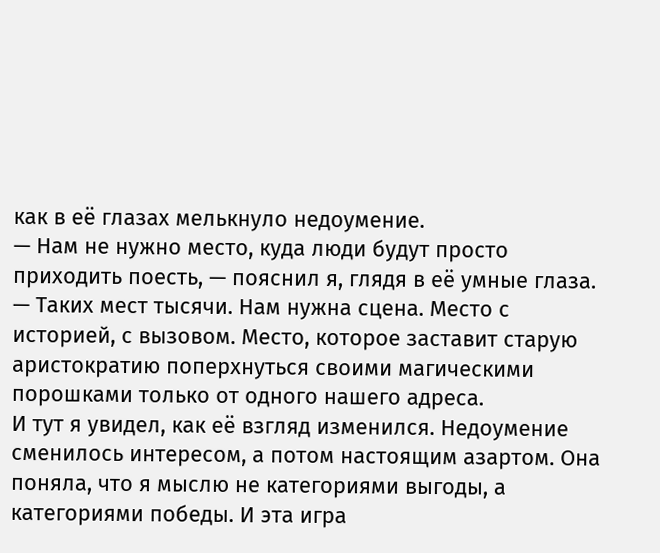как в её глазах мелькнуло недоумение.
— Нам не нужно место, куда люди будут просто приходить поесть, — пояснил я, глядя в её умные глаза. — Таких мест тысячи. Нам нужна сцена. Место с историей, с вызовом. Место, которое заставит старую аристократию поперхнуться своими магическими порошками только от одного нашего адреса.
И тут я увидел, как её взгляд изменился. Недоумение сменилось интересом, а потом настоящим азартом. Она поняла, что я мыслю не категориями выгоды, а категориями победы. И эта игра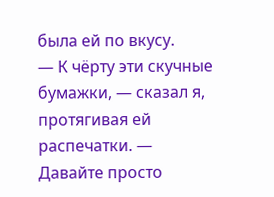была ей по вкусу.
— К чёрту эти скучные бумажки, — сказал я, протягивая ей распечатки. — Давайте просто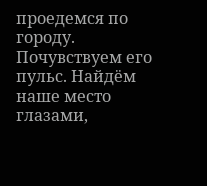проедемся по городу. Почувствуем его пульс. Найдём наше место глазами,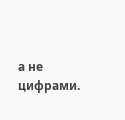а не цифрами.